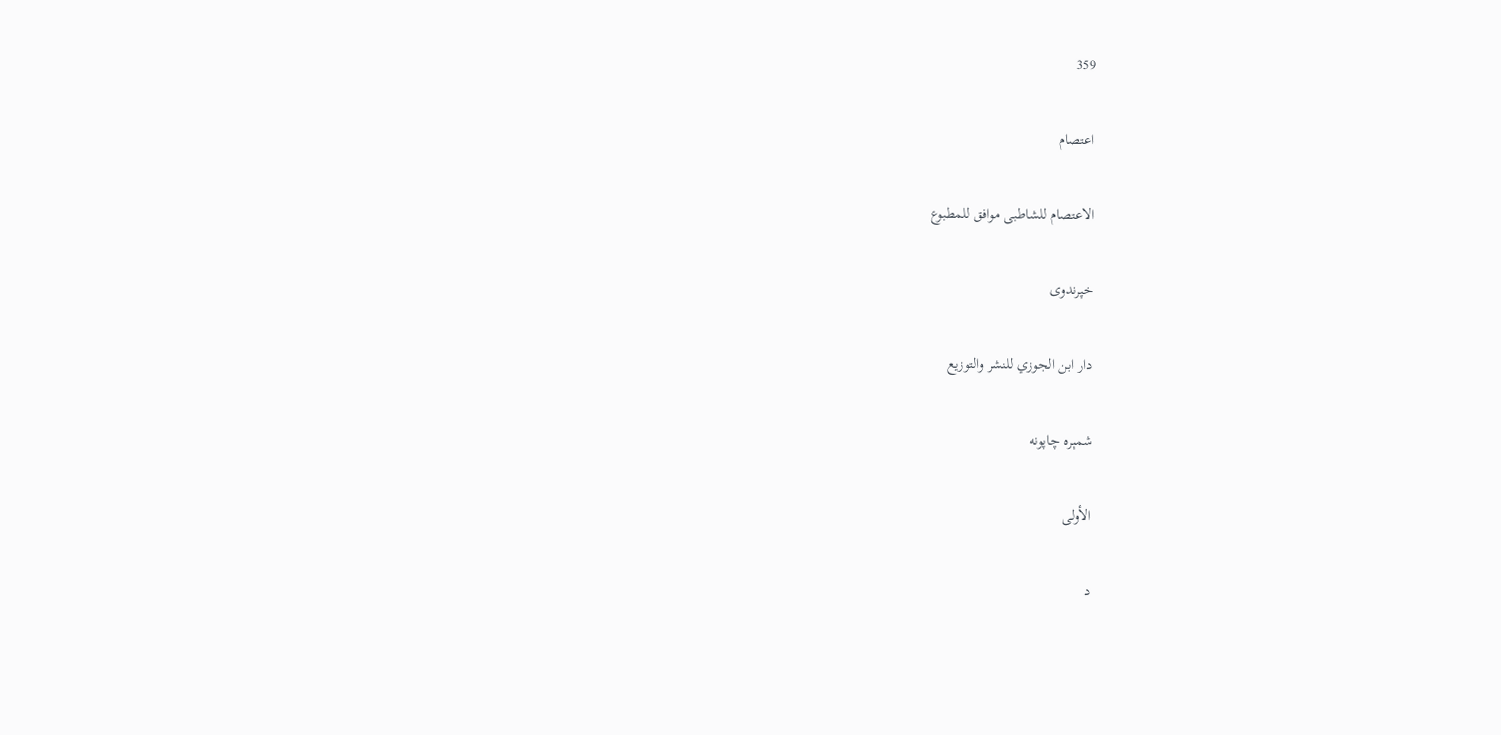359

اعتصام

الاعتصام للشاطبى موافق للمطبوع

خپرندوی

دار ابن الجوزي للنشر والتوزيع

شمېره چاپونه

الأولى

د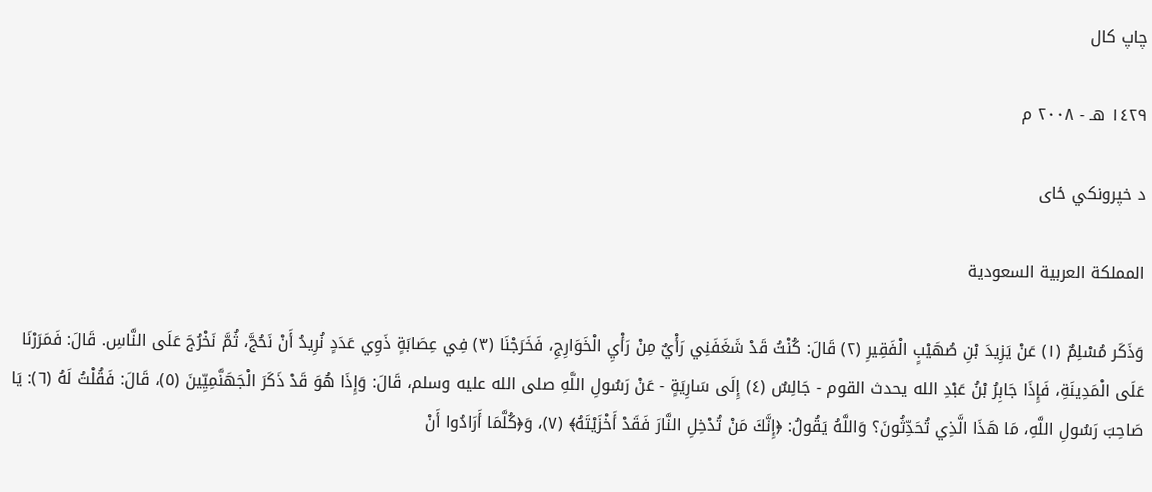چاپ کال

١٤٢٩ هـ - ٢٠٠٨ م

د خپرونکي ځای

المملكة العربية السعودية

وَذَكَر مُسْلِمٌ (١) عَنْ يَزِيدَ بْنِ صُهَيْبٍ الْفَقِيرِ (٢) قَالَ: كُنْتُ قَدْ شَغَفَنِي رَأْيٌ مِنْ رَأْيِ الْخَوَارِجِ، فَخَرَجْنَا (٣) فِي عِصَابَةٍ ذَوِي عَدَدٍ نُرِيدُ أَنْ نَحُجَّ، ثُمَّ نَخْرُجَ عَلَى النَّاسِ. قَالَ: فَمَرَرْنَا عَلَى الْمَدِينَةِ، فَإِذَا جَابِرُ بْنُ عَبْدِ الله يحدث القوم - جَالِسٌ (٤) إِلَى سَارِيَةٍ - عَنْ رَسُولِ اللَّهِ صلى الله عليه وسلم، قَالَ: وَإِذَا هُوَ قَدْ ذَكَرَ الْجَهَنَّمِيِّينَ (٥)، قَالَ: فَقُلْتُ لَهُ (٦): يَا صَاحِبَ رَسُولِ اللَّهِ، مَا هَذَا الَّذِي تُحَدِّثُونَ؟ وَاللَّهُ يَقُولُ: ﴿إِنَّكَ مَنْ تُدْخِلِ النَّارَ فَقَدْ أَخْزَيْتَهُ﴾ (٧)، وَ﴿كُلَّمَا أَرَادُوا أَنْ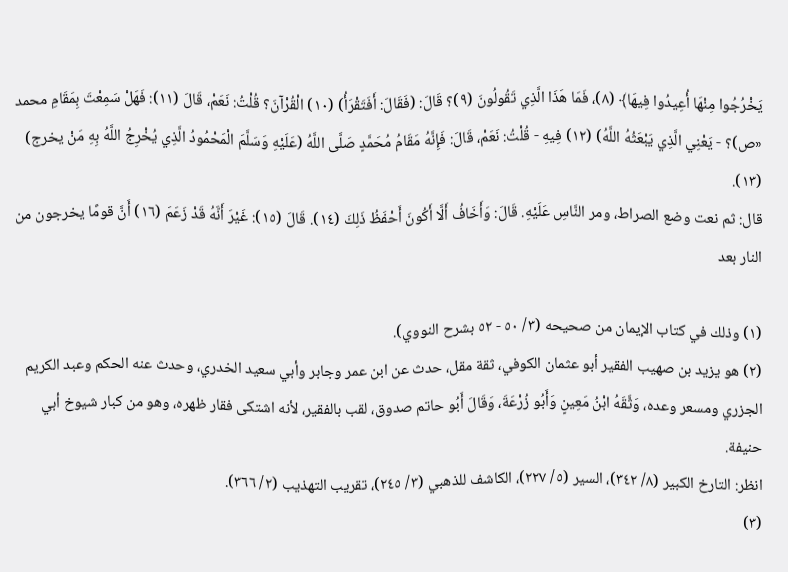يَخْرُجُوا مِنْهَا أُعِيدُوا فِيهَا﴾ (٨)، فَمَا هَذَا الَّذِي تَقُولُونَ (٩)؟ قَالَ: (فَقَالَ: أَفَتَقْرَأُ) (١٠) الْقُرْآنَ؟ قُلْتُ: نَعَمْ، قَالَ (١١): فَهَلْ سَمِعْتَ بِمَقَامِ محمد «ص)؟ - يَعْنِي الَّذِي يَبْعَثُهُ اللَّهُ) (١٢) فِيهِ - قُلْتُ: نَعَمْ، قَالَ: فَإِنَّهُ مَقَامُ مُحَمَّدٍ صَلَّى اللَّهُ (عَلَيْهِ وَسَلَّمَ الْمَحْمُودُ الَّذِي يُخْرِجُ اللَّهُ بِهِ مَنْ يخرج) (١٣).
قال: ثم نعت وضع الصراط، ومر النَّاسِ عَلَيْهِ. قَالَ: وَأَخَافُ أَلَّا أَكُونَ أَحْفَظُ ذَلِكَ (١٤). قَالَ (١٥): غَيْرَ أَنَّهُ قَدْ زَعَمَ (١٦) أَنَّ قومًا يخرجون من النار بعد

(١) وذلك في كتاب الإيمان من صحيحه (٣/ ٥٠ - ٥٢ بشرح النووي).
(٢) هو يزيد بن صهيب الفقير أبو عثمان الكوفي، ثقة مقل، حدث عن ابن عمر وجابر وأبي سعيد الخدري، وحدث عنه الحكم وعبد الكريم الجزري ومسعر وعده، وَثَّقَهُ ابْنُ مَعِينٍ وَأَبُو زُرْعَةَ، وَقَالَ أَبُو حاتم صدوق، لقب بالفقير، لأنه اشتكى فقار ظهره، وهو من كبار شيوخ أبي حنيفة.
انظر: التارخ الكبير (٨/ ٣٤٢)، السير (٥/ ٢٢٧)، الكاشف للذهبي (٣/ ٢٤٥)، تقريب التهذيب (٢/ ٣٦٦).
(٣)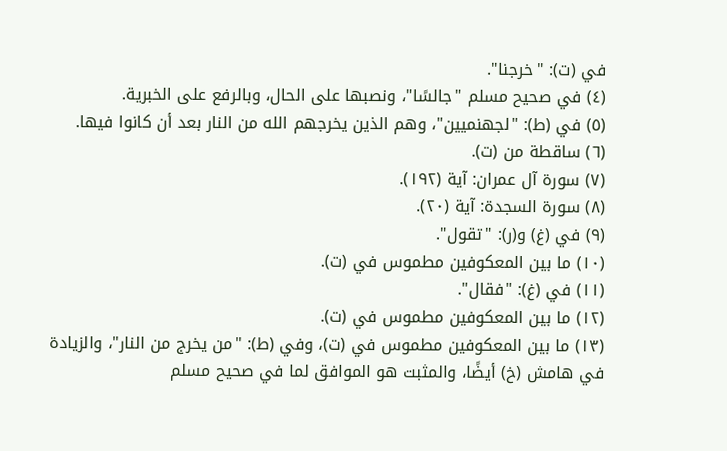في (ت): "خرجنا".
(٤) في صحيح مسلم "جالسًا"، ونصبها على الحال، وبالرفع على الخبرية.
(٥) في (ط): "لجهنميين"، وهم الذين يخرجهم الله من النار بعد أن كانوا فيها.
(٦) ساقطة من (ت).
(٧) سورة آل عمران: آية (١٩٢).
(٨) سورة السجدة: آية (٢٠).
(٩) في (غ) و(ر): "تقول".
(١٠) ما بين المعكوفين مطموس في (ت).
(١١) في (غ): "فقال".
(١٢) ما بين المعكوفين مطموس في (ت).
(١٣) ما بين المعكوفين مطموس في (ت)، وفي (ط): "من يخرج من النار"، والزيادة في هامش (خ) أيضًا، والمثبت هو الموافق لما في صحيح مسلم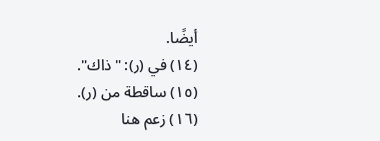أيضًا.
(١٤) في (ر): "ذاك".
(١٥) ساقطة من (ر).
(١٦) زعم هنا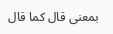بمعنى قال كما قال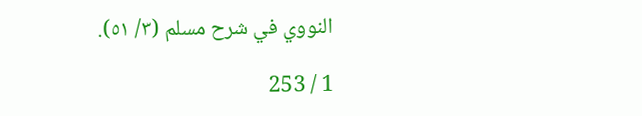النووي في شرح مسلم (٣/ ٥١).

1 / 253